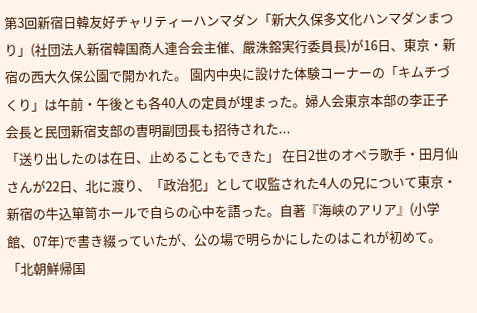第3回新宿日韓友好チャリティーハンマダン「新大久保多文化ハンマダンまつり」(社団法人新宿韓国商人連合会主催、嚴洙鎔実行委員長)が16日、東京・新宿の西大久保公園で開かれた。 園内中央に設けた体験コーナーの「キムチづくり」は午前・午後とも各40人の定員が埋まった。婦人会東京本部の李正子会長と民団新宿支部の曺明副団長も招待された...
「送り出したのは在日、止めることもできた」 在日2世のオペラ歌手・田月仙さんが22日、北に渡り、「政治犯」として収監された4人の兄について東京・新宿の牛込箪笥ホールで自らの心中を語った。自著『海峡のアリア』(小学館、07年)で書き綴っていたが、公の場で明らかにしたのはこれが初めて。「北朝鮮帰国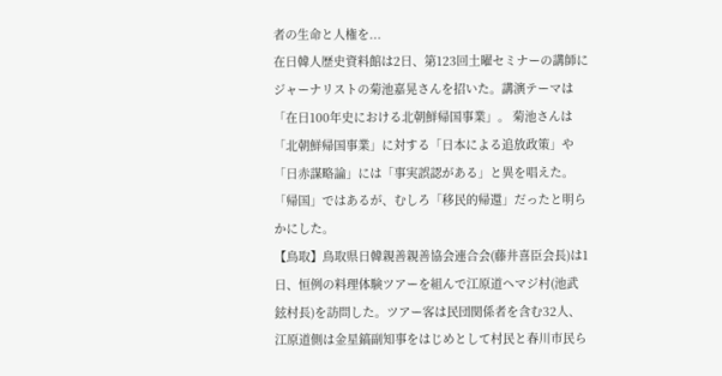者の生命と人権を...
在日韓人歴史資料館は2日、第123回土曜セミナーの講師にジャーナリストの菊池嘉晃さんを招いた。講演テーマは「在日100年史における北朝鮮帰国事業」。 菊池さんは「北朝鮮帰国事業」に対する「日本による追放政策」や「日赤謀略論」には「事実誤認がある」と異を唱えた。「帰国」ではあるが、むしろ「移民的帰還」だったと明らかにした。
【鳥取】鳥取県日韓親善親善協会連合会(藤井喜臣会長)は1日、恒例の料理体験ツアーを組んで江原道ヘマジ村(池武鉉村長)を訪問した。ツアー客は民団関係者を含む32人、江原道側は金星鎬副知事をはじめとして村民と春川市民ら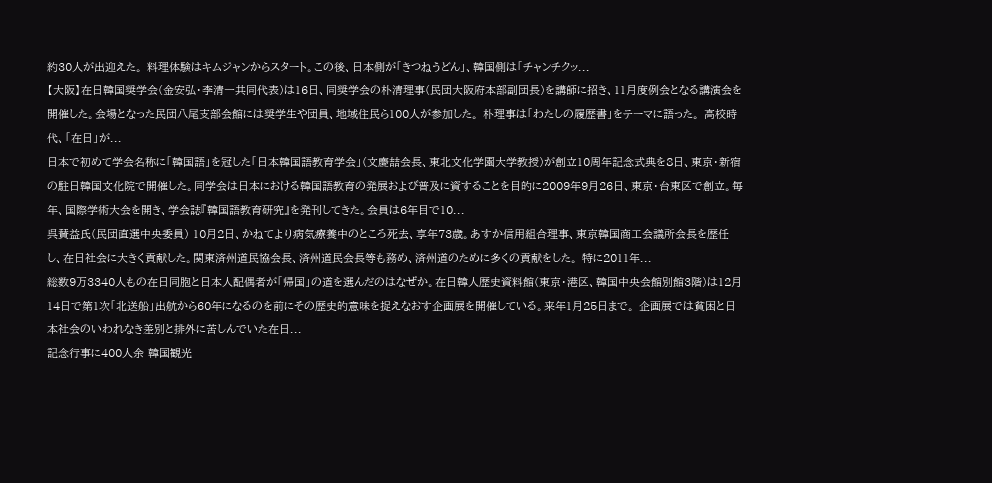約30人が出迎えた。 料理体験はキムジャンからスタート。この後、日本側が「きつねうどん」、韓国側は「チャンチクッ...
【大阪】在日韓国奨学会(金安弘・李清一共同代表)は16日、同奨学会の朴清理事(民団大阪府本部副団長)を講師に招き、11月度例会となる講演会を開催した。会場となった民団八尾支部会館には奨学生や団員、地域住民ら100人が参加した。 朴理事は「わたしの履歴書」をテーマに語った。 高校時代、「在日」が...
日本で初めて学会名称に「韓国語」を冠した「日本韓国語教育学会」(文慶喆会長、東北文化学園大学教授)が創立10周年記念式典を8日、東京・新宿の駐日韓国文化院で開催した。同学会は日本における韓国語教育の発展および普及に資することを目的に2009年9月26日、東京・台東区で創立。毎年、国際学術大会を開き、学会誌『韓国語教育研究』を発刊してきた。会員は6年目で10...
呉賛益氏(民団直選中央委員) 10月2日、かねてより病気療養中のところ死去、享年73歳。あすか信用組合理事、東京韓国商工会議所会長を歴任し、在日社会に大きく貢献した。関東済州道民協会長、済州道民会長等も務め、済州道のために多くの貢献をした。 特に2011年...
総数9万3340人もの在日同胞と日本人配偶者が「帰国」の道を選んだのはなぜか。在日韓人歴史資料館(東京・港区、韓国中央会館別館3階)は12月14日で第1次「北送船」出航から60年になるのを前にその歴史的意味を捉えなおす企画展を開催している。来年1月25日まで。 企画展では貧困と日本社会のいわれなき差別と排外に苦しんでいた在日...
記念行事に400人余 韓国観光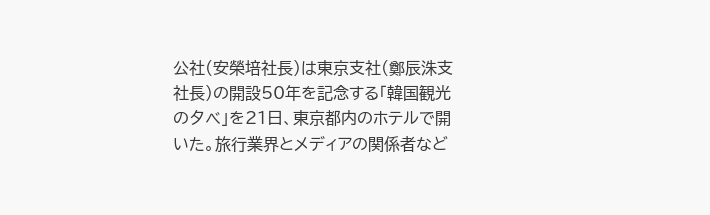公社(安榮培社長)は東京支社(鄭辰洙支社長)の開設50年を記念する「韓国観光の夕べ」を21日、東京都内のホテルで開いた。旅行業界とメディアの関係者など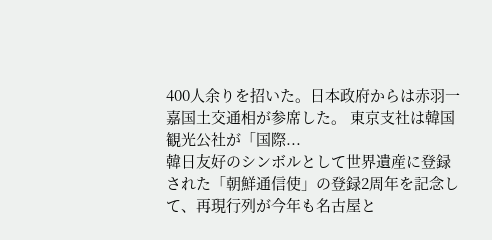400人余りを招いた。日本政府からは赤羽一嘉国土交通相が参席した。 東京支社は韓国観光公社が「国際...
韓日友好のシンボルとして世界遺産に登録された「朝鮮通信使」の登録2周年を記念して、再現行列が今年も名古屋と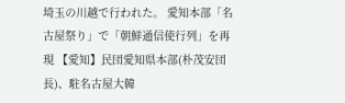埼玉の川越で行われた。 愛知本部「名古屋祭り」で「朝鮮通信使行列」を再現 【愛知】民団愛知県本部(朴茂安団長)、駐名古屋大韓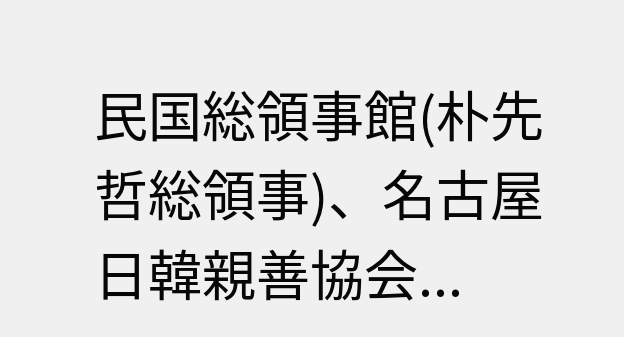民国総領事館(朴先哲総領事)、名古屋日韓親善協会...